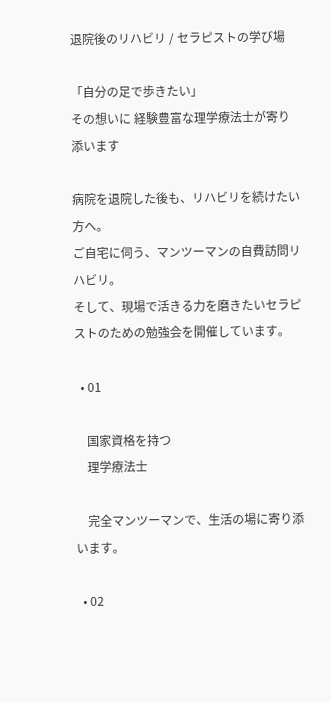退院後のリハビリ / セラピストの学び場

「自分の足で歩きたい」
その想いに 経験豊富な理学療法士が寄り添います

病院を退院した後も、リハビリを続けたい方へ。
ご自宅に伺う、マンツーマンの自費訪問リハビリ。
そして、現場で活きる力を磨きたいセラピストのための勉強会を開催しています。

  • 01

    国家資格を持つ
    理学療法士

    完全マンツーマンで、生活の場に寄り添います。

  • 02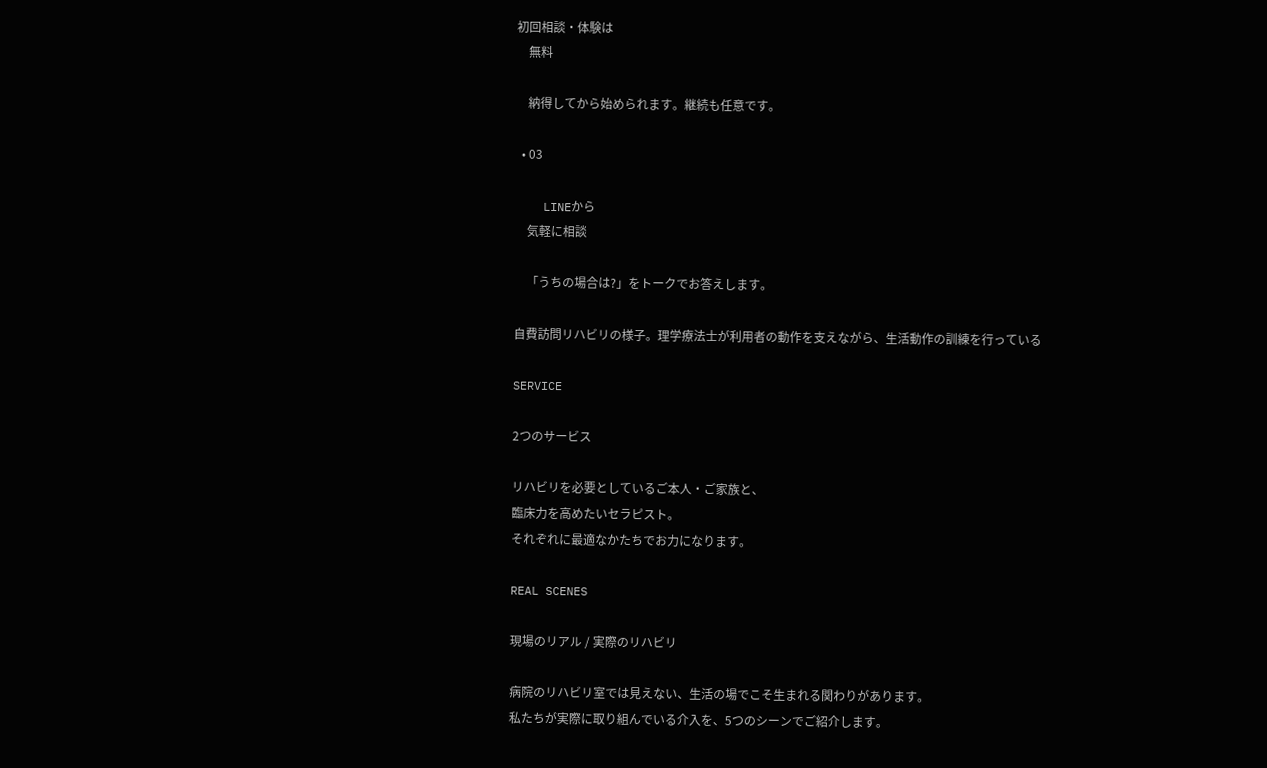初回相談・体験は
    無料

    納得してから始められます。継続も任意です。

  • 03

    LINEから
    気軽に相談

    「うちの場合は?」をトークでお答えします。

自費訪問リハビリの様子。理学療法士が利用者の動作を支えながら、生活動作の訓練を行っている

SERVICE

2つのサービス

リハビリを必要としているご本人・ご家族と、
臨床力を高めたいセラピスト。
それぞれに最適なかたちでお力になります。

REAL SCENES

現場のリアル / 実際のリハビリ

病院のリハビリ室では見えない、生活の場でこそ生まれる関わりがあります。
私たちが実際に取り組んでいる介入を、5つのシーンでご紹介します。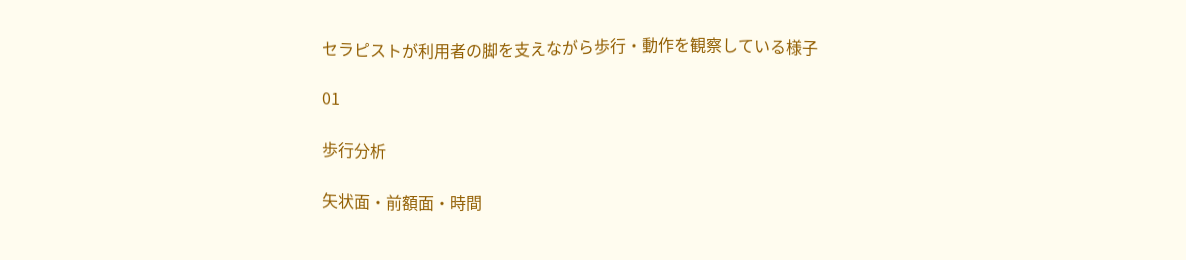セラピストが利用者の脚を支えながら歩行・動作を観察している様子

01

歩行分析

矢状面・前額面・時間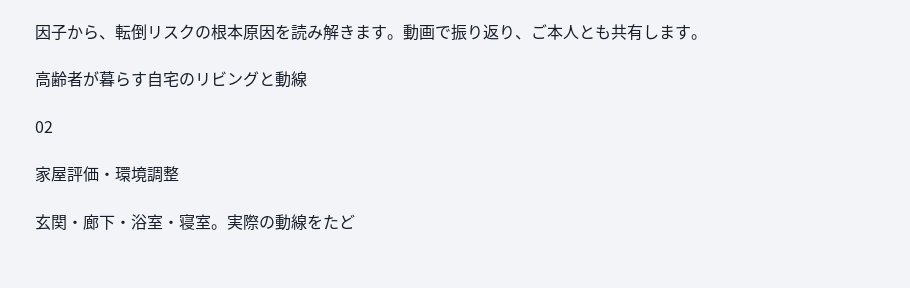因子から、転倒リスクの根本原因を読み解きます。動画で振り返り、ご本人とも共有します。

高齢者が暮らす自宅のリビングと動線

02

家屋評価・環境調整

玄関・廊下・浴室・寝室。実際の動線をたど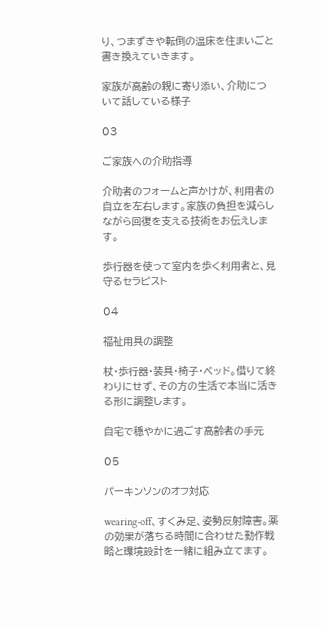り、つまずきや転倒の温床を住まいごと書き換えていきます。

家族が高齢の親に寄り添い、介助について話している様子

03

ご家族への介助指導

介助者のフォームと声かけが、利用者の自立を左右します。家族の負担を減らしながら回復を支える技術をお伝えします。

歩行器を使って室内を歩く利用者と、見守るセラピスト

04

福祉用具の調整

杖・歩行器・装具・椅子・ベッド。借りて終わりにせず、その方の生活で本当に活きる形に調整します。

自宅で穏やかに過ごす高齢者の手元

05

パーキンソンのオフ対応

wearing-off、すくみ足、姿勢反射障害。薬の効果が落ちる時間に合わせた動作戦略と環境設計を一緒に組み立てます。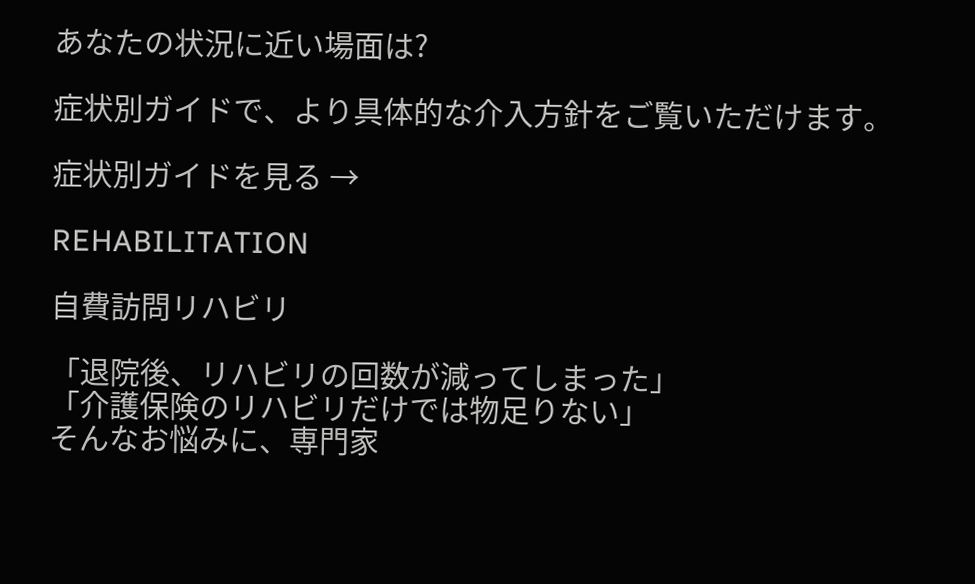あなたの状況に近い場面は?

症状別ガイドで、より具体的な介入方針をご覧いただけます。

症状別ガイドを見る →

REHABILITATION

自費訪問リハビリ

「退院後、リハビリの回数が減ってしまった」
「介護保険のリハビリだけでは物足りない」
そんなお悩みに、専門家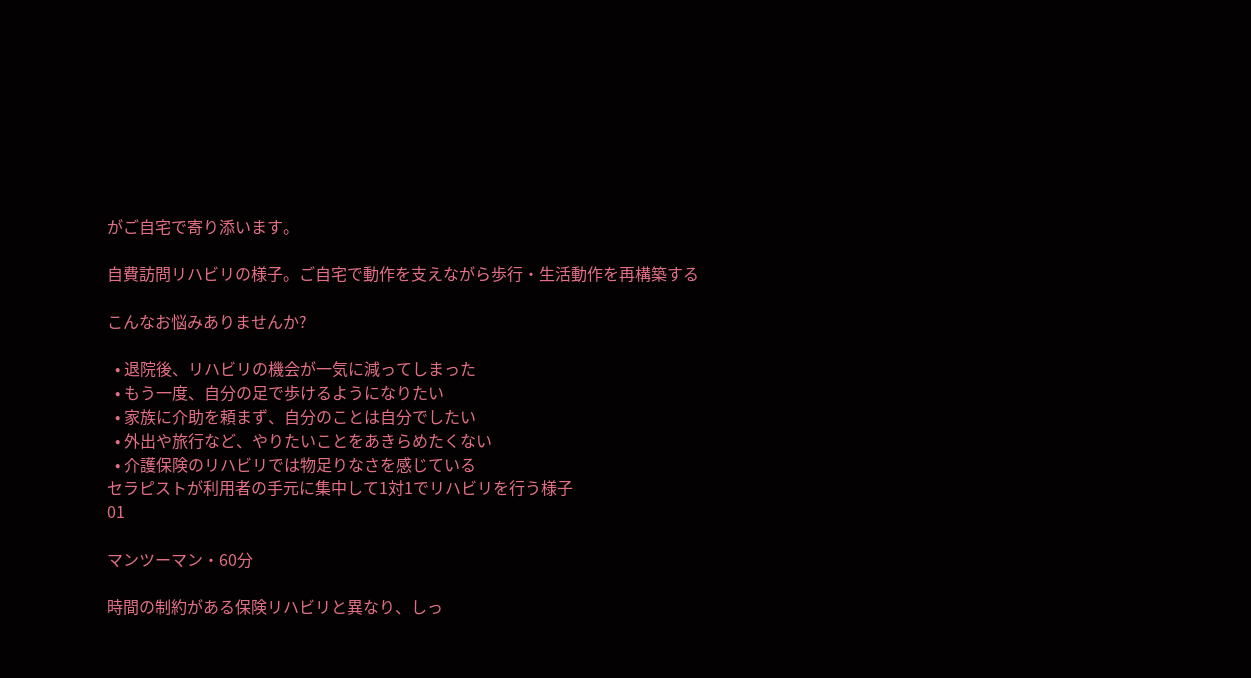がご自宅で寄り添います。

自費訪問リハビリの様子。ご自宅で動作を支えながら歩行・生活動作を再構築する

こんなお悩みありませんか?

  • 退院後、リハビリの機会が一気に減ってしまった
  • もう一度、自分の足で歩けるようになりたい
  • 家族に介助を頼まず、自分のことは自分でしたい
  • 外出や旅行など、やりたいことをあきらめたくない
  • 介護保険のリハビリでは物足りなさを感じている
セラピストが利用者の手元に集中して1対1でリハビリを行う様子
01

マンツーマン・60分

時間の制約がある保険リハビリと異なり、しっ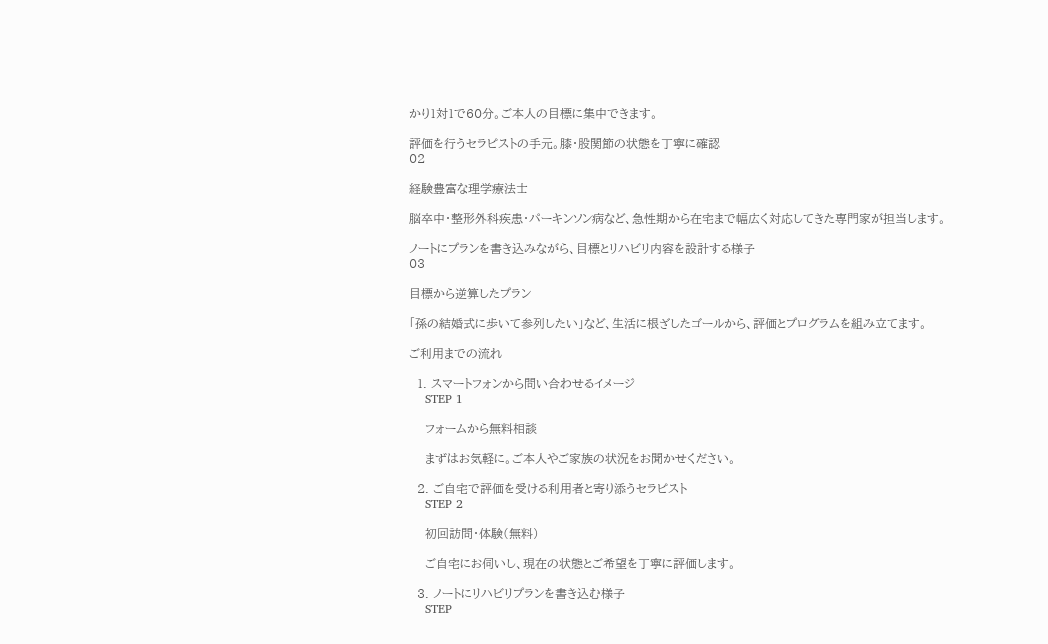かり1対1で60分。ご本人の目標に集中できます。

評価を行うセラピストの手元。膝・股関節の状態を丁寧に確認
02

経験豊富な理学療法士

脳卒中・整形外科疾患・パーキンソン病など、急性期から在宅まで幅広く対応してきた専門家が担当します。

ノートにプランを書き込みながら、目標とリハビリ内容を設計する様子
03

目標から逆算したプラン

「孫の結婚式に歩いて参列したい」など、生活に根ざしたゴールから、評価とプログラムを組み立てます。

ご利用までの流れ

  1. スマートフォンから問い合わせるイメージ
    STEP 1

    フォームから無料相談

    まずはお気軽に。ご本人やご家族の状況をお聞かせください。

  2. ご自宅で評価を受ける利用者と寄り添うセラピスト
    STEP 2

    初回訪問・体験(無料)

    ご自宅にお伺いし、現在の状態とご希望を丁寧に評価します。

  3. ノートにリハビリプランを書き込む様子
    STEP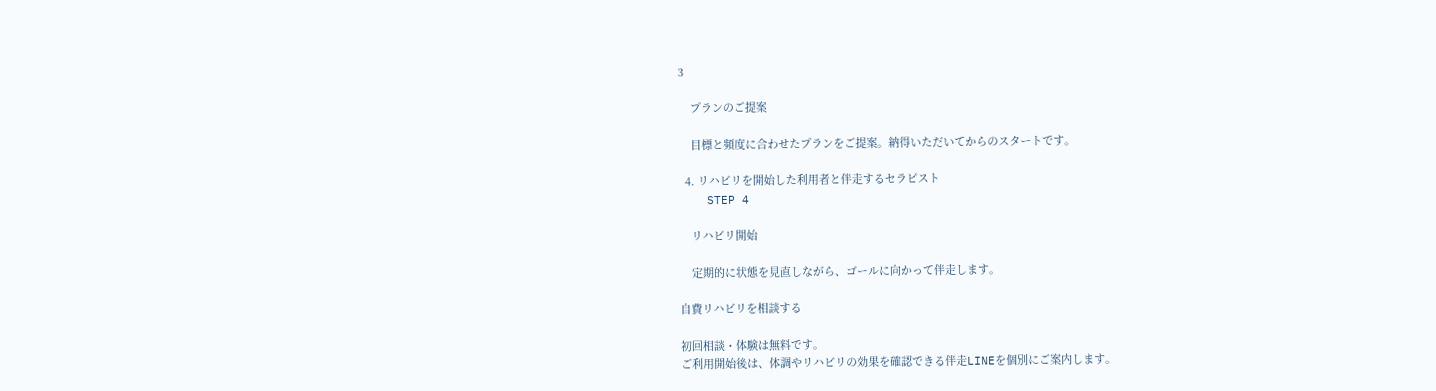3

    プランのご提案

    目標と頻度に合わせたプランをご提案。納得いただいてからのスタートです。

  4. リハビリを開始した利用者と伴走するセラピスト
    STEP 4

    リハビリ開始

    定期的に状態を見直しながら、ゴールに向かって伴走します。

自費リハビリを相談する

初回相談・体験は無料です。
ご利用開始後は、体調やリハビリの効果を確認できる伴走LINEを個別にご案内します。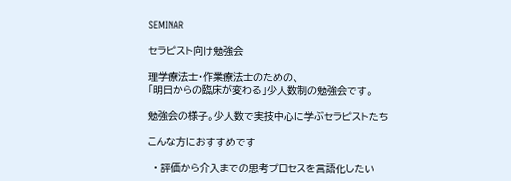SEMINAR

セラピスト向け勉強会

理学療法士・作業療法士のための、
「明日からの臨床が変わる」少人数制の勉強会です。

勉強会の様子。少人数で実技中心に学ぶセラピストたち

こんな方におすすめです

  • 評価から介入までの思考プロセスを言語化したい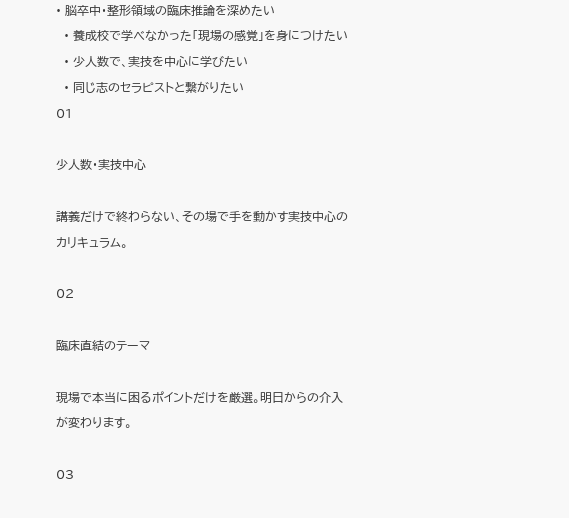• 脳卒中・整形領域の臨床推論を深めたい
  • 養成校で学べなかった「現場の感覚」を身につけたい
  • 少人数で、実技を中心に学びたい
  • 同じ志のセラピストと繋がりたい
01

少人数・実技中心

講義だけで終わらない、その場で手を動かす実技中心のカリキュラム。

02

臨床直結のテーマ

現場で本当に困るポイントだけを厳選。明日からの介入が変わります。

03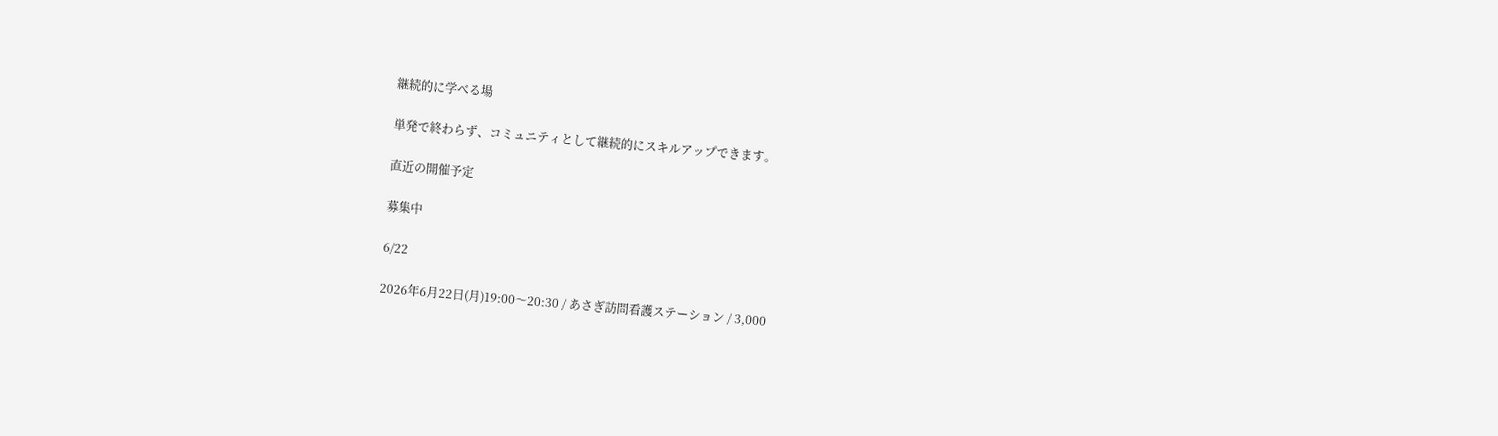継続的に学べる場

単発で終わらず、コミュニティとして継続的にスキルアップできます。

直近の開催予定

募集中

6/22

2026年6月22日(月)19:00〜20:30 / あさぎ訪問看護ステーション / 3,000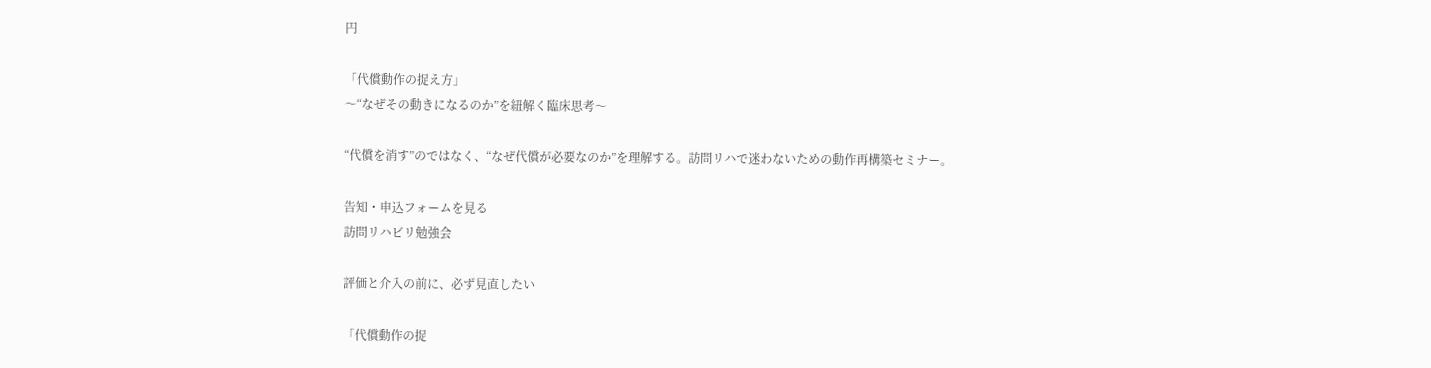円

「代償動作の捉え方」
〜“なぜその動きになるのか”を紐解く臨床思考〜

“代償を消す”のではなく、“なぜ代償が必要なのか”を理解する。訪問リハで迷わないための動作再構築セミナー。

告知・申込フォームを見る
訪問リハビリ勉強会

評価と介入の前に、必ず見直したい

「代償動作の捉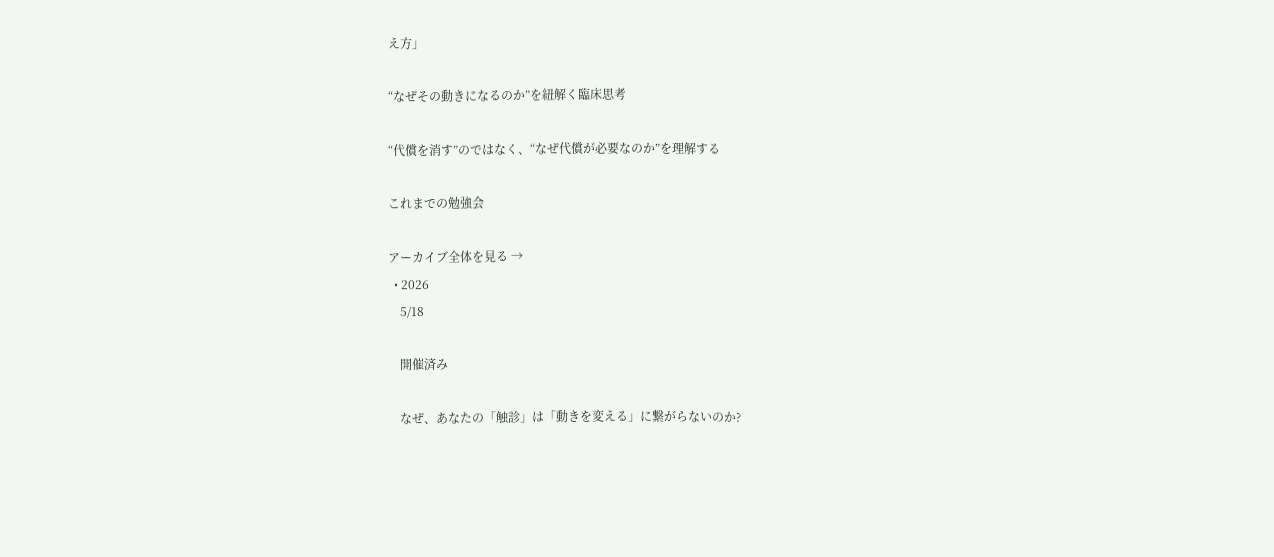え方」

“なぜその動きになるのか”を紐解く臨床思考

“代償を消す”のではなく、“なぜ代償が必要なのか”を理解する

これまでの勉強会

アーカイブ全体を見る →
  • 2026
    5/18

    開催済み

    なぜ、あなたの「触診」は「動きを変える」に繋がらないのか?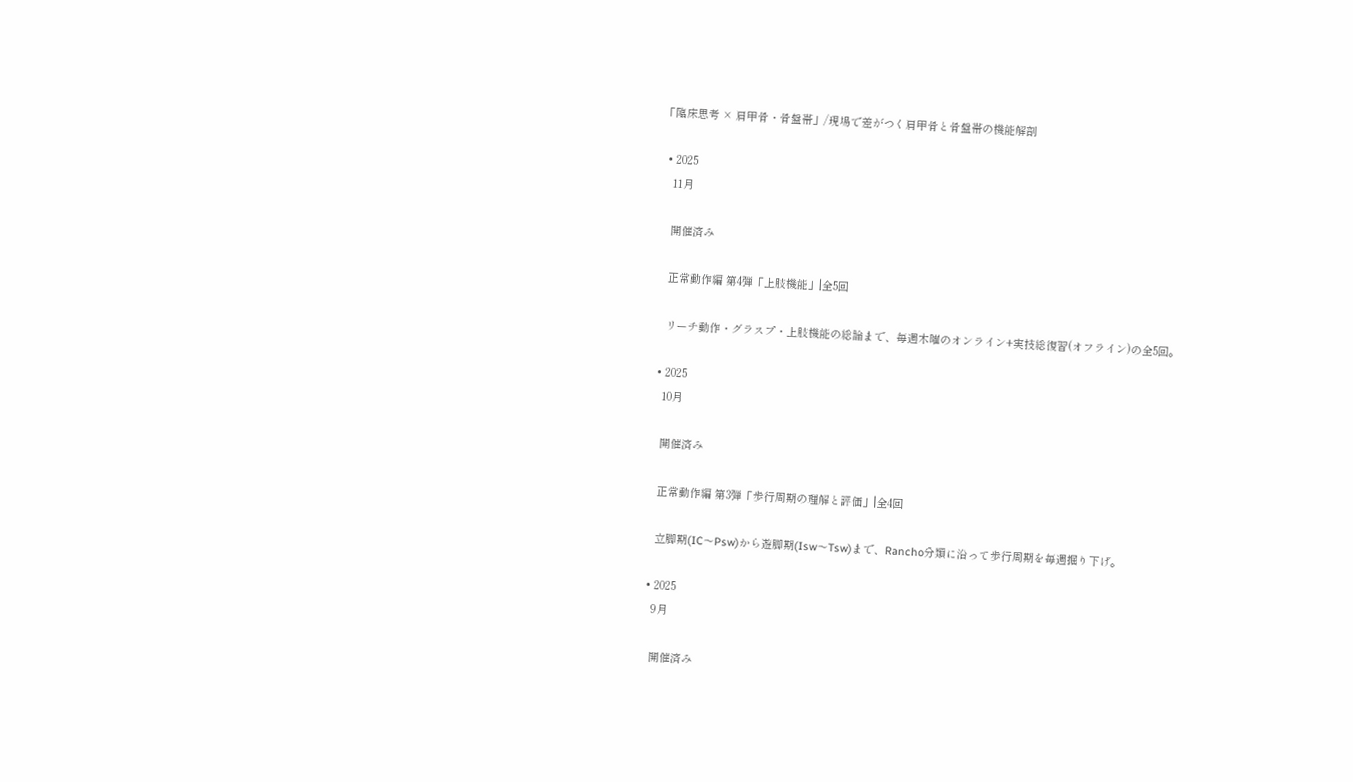「臨床思考 × 肩甲骨・骨盤帯」/現場で差がつく肩甲骨と骨盤帯の機能解剖

  • 2025
    11月

    開催済み

    正常動作編 第4弾「上肢機能」|全5回

    リーチ動作・グラスプ・上肢機能の総論まで、毎週木曜のオンライン+実技総復習(オフライン)の全5回。

  • 2025
    10月

    開催済み

    正常動作編 第3弾「歩行周期の理解と評価」|全4回

    立脚期(IC〜Psw)から遊脚期(Isw〜Tsw)まで、Rancho分類に沿って歩行周期を毎週掘り下げ。

  • 2025
    9月

    開催済み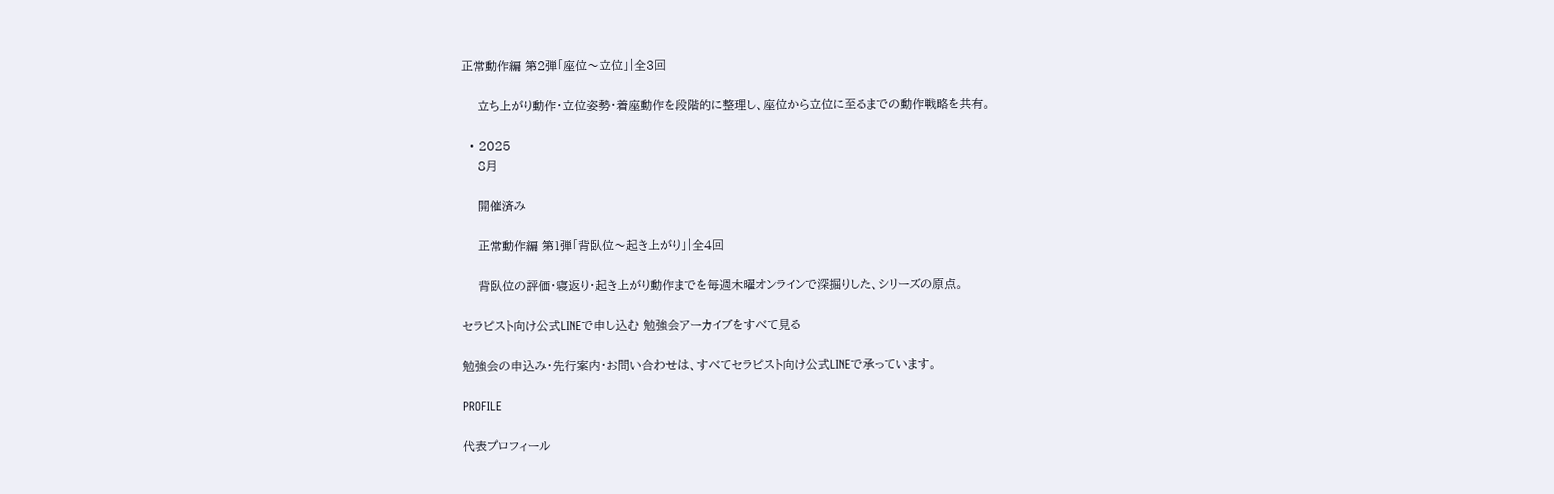正常動作編 第2弾「座位〜立位」|全3回

    立ち上がり動作・立位姿勢・着座動作を段階的に整理し、座位から立位に至るまでの動作戦略を共有。

  • 2025
    8月

    開催済み

    正常動作編 第1弾「背臥位〜起き上がり」|全4回

    背臥位の評価・寝返り・起き上がり動作までを毎週木曜オンラインで深掘りした、シリーズの原点。

セラピスト向け公式LINEで申し込む 勉強会アーカイブをすべて見る

勉強会の申込み・先行案内・お問い合わせは、すべてセラピスト向け公式LINEで承っています。

PROFILE

代表プロフィール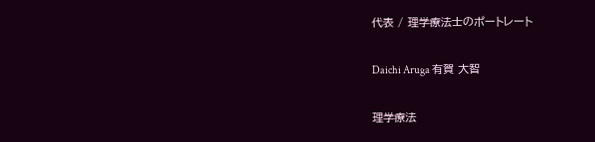代表 / 理学療法士のポートレート

Daichi Aruga 有賀 大智

理学療法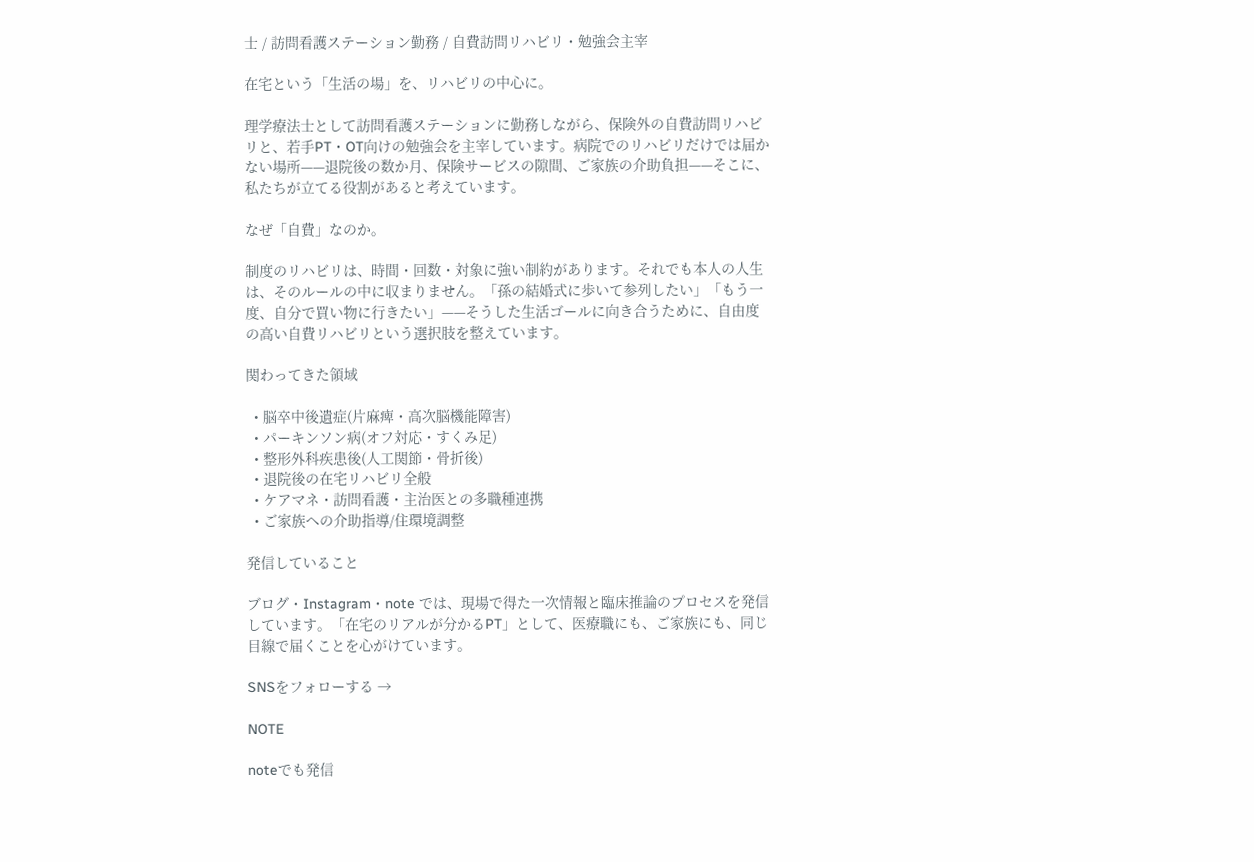士 / 訪問看護ステーション勤務 / 自費訪問リハビリ・勉強会主宰

在宅という「生活の場」を、リハビリの中心に。

理学療法士として訪問看護ステーションに勤務しながら、保険外の自費訪問リハビリと、若手PT・OT向けの勉強会を主宰しています。病院でのリハビリだけでは届かない場所——退院後の数か月、保険サービスの隙間、ご家族の介助負担——そこに、私たちが立てる役割があると考えています。

なぜ「自費」なのか。

制度のリハビリは、時間・回数・対象に強い制約があります。それでも本人の人生は、そのルールの中に収まりません。「孫の結婚式に歩いて参列したい」「もう一度、自分で買い物に行きたい」——そうした生活ゴールに向き合うために、自由度の高い自費リハビリという選択肢を整えています。

関わってきた領域

  • 脳卒中後遺症(片麻痺・高次脳機能障害)
  • パーキンソン病(オフ対応・すくみ足)
  • 整形外科疾患後(人工関節・骨折後)
  • 退院後の在宅リハビリ全般
  • ケアマネ・訪問看護・主治医との多職種連携
  • ご家族への介助指導/住環境調整

発信していること

ブログ・Instagram・note では、現場で得た一次情報と臨床推論のプロセスを発信しています。「在宅のリアルが分かるPT」として、医療職にも、ご家族にも、同じ目線で届くことを心がけています。

SNSをフォローする →

NOTE

noteでも発信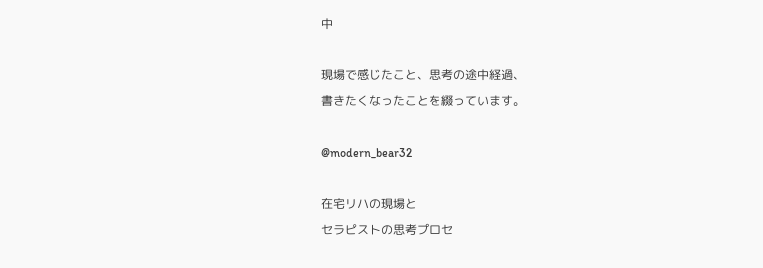中

現場で感じたこと、思考の途中経過、
書きたくなったことを綴っています。

@modern_bear32

在宅リハの現場と
セラピストの思考プロセ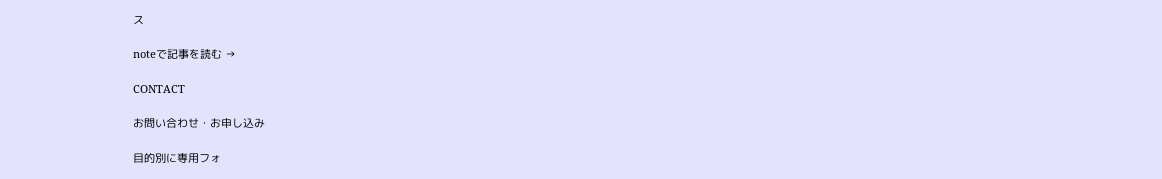ス

noteで記事を読む →

CONTACT

お問い合わせ・お申し込み

目的別に専用フォ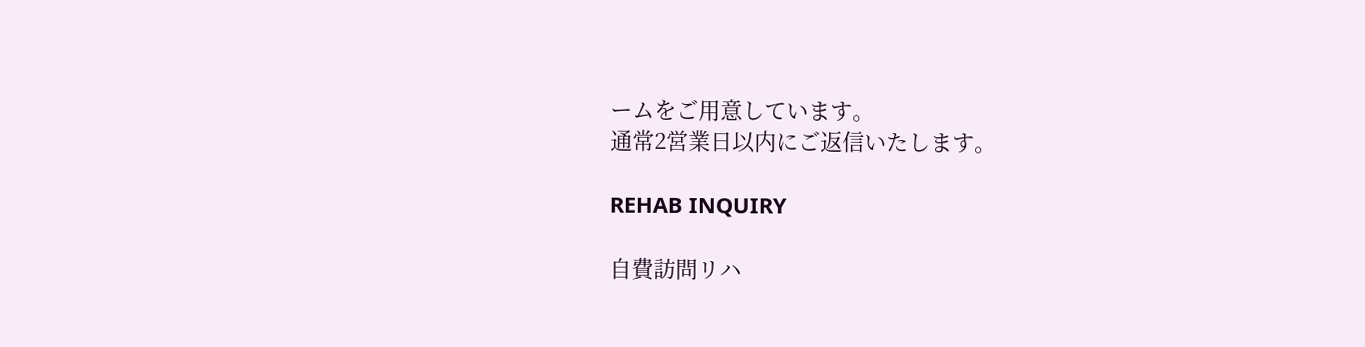ームをご用意しています。
通常2営業日以内にご返信いたします。

REHAB INQUIRY

自費訪問リハ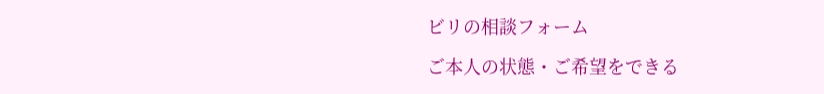ビリの相談フォーム

ご本人の状態・ご希望をできる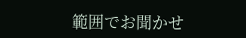範囲でお聞かせ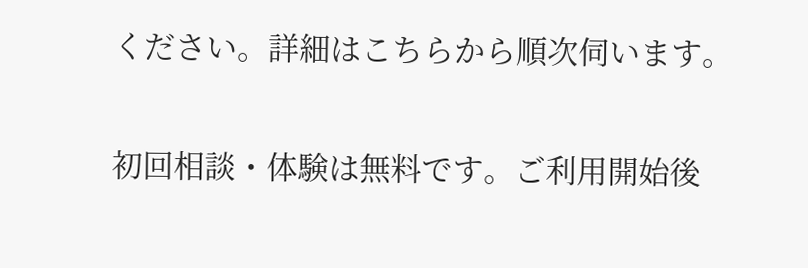ください。詳細はこちらから順次伺います。

初回相談・体験は無料です。ご利用開始後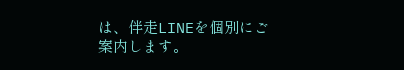は、伴走LINEを個別にご案内します。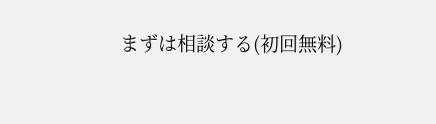まずは相談する(初回無料)